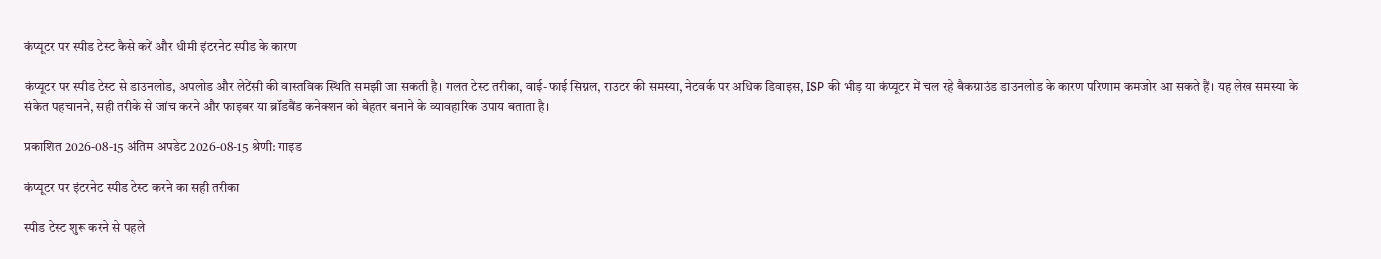कंप्यूटर पर स्पीड टेस्ट कैसे करें और धीमी इंटरनेट स्पीड के कारण

कंप्यूटर पर स्पीड टेस्ट से डाउनलोड, अपलोड और लेटेंसी की वास्तविक स्थिति समझी जा सकती है। गलत टेस्ट तरीका, वाई-फाई सिग्नल, राउटर की समस्या, नेटवर्क पर अधिक डिवाइस, ISP की भीड़ या कंप्यूटर में चल रहे बैकग्राउंड डाउनलोड के कारण परिणाम कमजोर आ सकते हैं। यह लेख समस्या के संकेत पहचानने, सही तरीके से जांच करने और फाइबर या ब्रॉडबैंड कनेक्शन को बेहतर बनाने के व्यावहारिक उपाय बताता है।

प्रकाशित 2026-08-15 अंतिम अपडेट 2026-08-15 श्रेणी: गाइड

कंप्यूटर पर इंटरनेट स्पीड टेस्ट करने का सही तरीका

स्पीड टेस्ट शुरू करने से पहले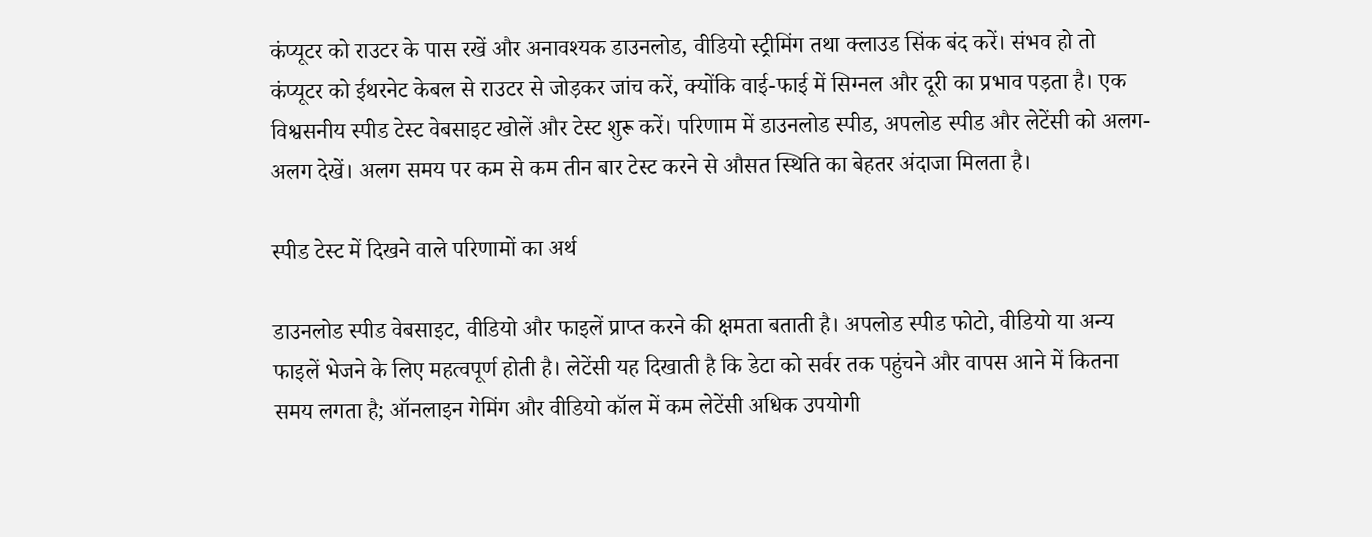कंप्यूटर को राउटर के पास रखें और अनावश्यक डाउनलोड, वीडियो स्ट्रीमिंग तथा क्लाउड सिंक बंद करें। संभव हो तो कंप्यूटर को ईथरनेट केबल से राउटर से जोड़कर जांच करें, क्योंकि वाई-फाई में सिग्नल और दूरी का प्रभाव पड़ता है। एक विश्वसनीय स्पीड टेस्ट वेबसाइट खोलें और टेस्ट शुरू करें। परिणाम में डाउनलोड स्पीड, अपलोड स्पीड और लेटेंसी को अलग-अलग देखें। अलग समय पर कम से कम तीन बार टेस्ट करने से औसत स्थिति का बेहतर अंदाजा मिलता है।

स्पीड टेस्ट में दिखने वाले परिणामों का अर्थ

डाउनलोड स्पीड वेबसाइट, वीडियो और फाइलें प्राप्त करने की क्षमता बताती है। अपलोड स्पीड फोटो, वीडियो या अन्य फाइलें भेजने के लिए महत्वपूर्ण होती है। लेटेंसी यह दिखाती है कि डेटा को सर्वर तक पहुंचने और वापस आने में कितना समय लगता है; ऑनलाइन गेमिंग और वीडियो कॉल में कम लेटेंसी अधिक उपयोगी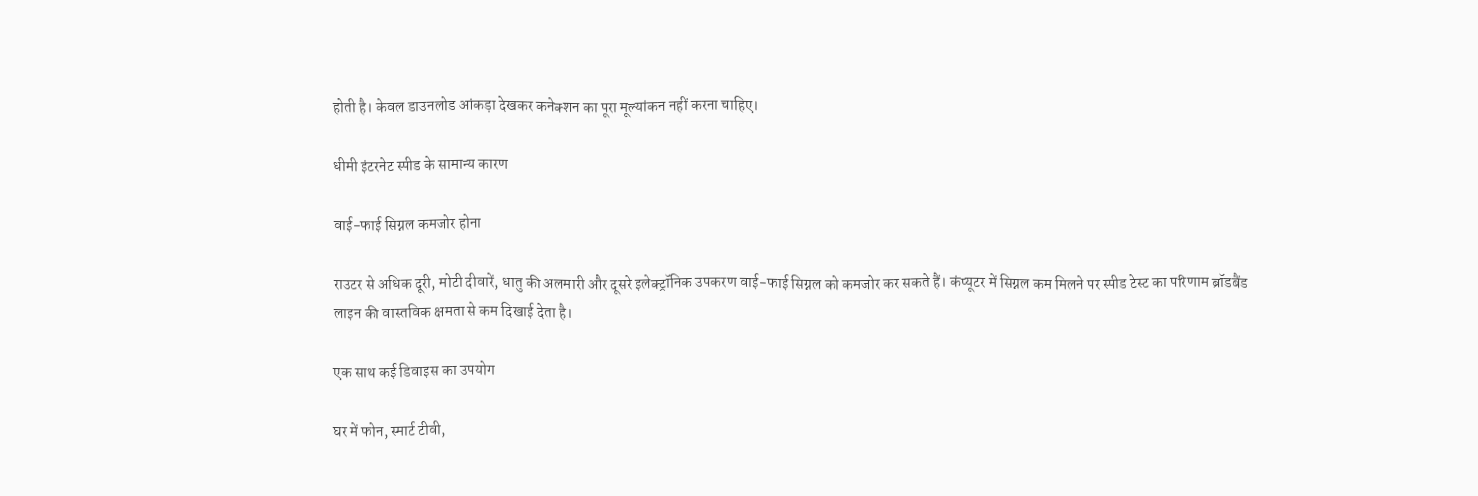होती है। केवल डाउनलोड आंकड़ा देखकर कनेक्शन का पूरा मूल्यांकन नहीं करना चाहिए।

धीमी इंटरनेट स्पीड के सामान्य कारण

वाई-फाई सिग्नल कमजोर होना

राउटर से अधिक दूरी, मोटी दीवारें, धातु की अलमारी और दूसरे इलेक्ट्रॉनिक उपकरण वाई-फाई सिग्नल को कमजोर कर सकते हैं। कंप्यूटर में सिग्नल कम मिलने पर स्पीड टेस्ट का परिणाम ब्रॉडबैंड लाइन की वास्तविक क्षमता से कम दिखाई देता है।

एक साथ कई डिवाइस का उपयोग

घर में फोन, स्मार्ट टीवी,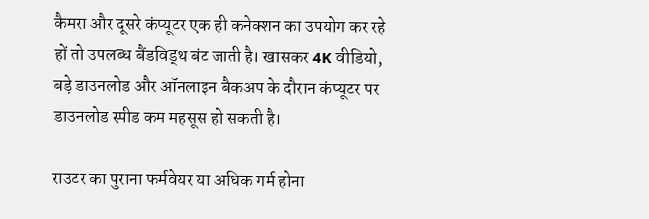कैमरा और दूसरे कंप्यूटर एक ही कनेक्शन का उपयोग कर रहे हों तो उपलब्ध बैंडविड्थ बंट जाती है। खासकर 4K वीडियो, बड़े डाउनलोड और ऑनलाइन बैकअप के दौरान कंप्यूटर पर डाउनलोड स्पीड कम महसूस हो सकती है।

राउटर का पुराना फर्मवेयर या अधिक गर्म होना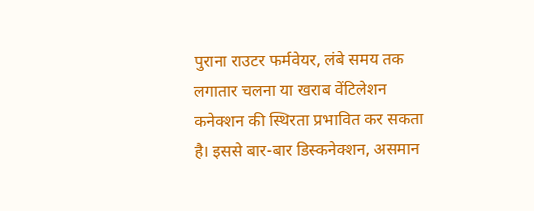पुराना राउटर फर्मवेयर, लंबे समय तक लगातार चलना या खराब वेंटिलेशन कनेक्शन की स्थिरता प्रभावित कर सकता है। इससे बार-बार डिस्कनेक्शन, असमान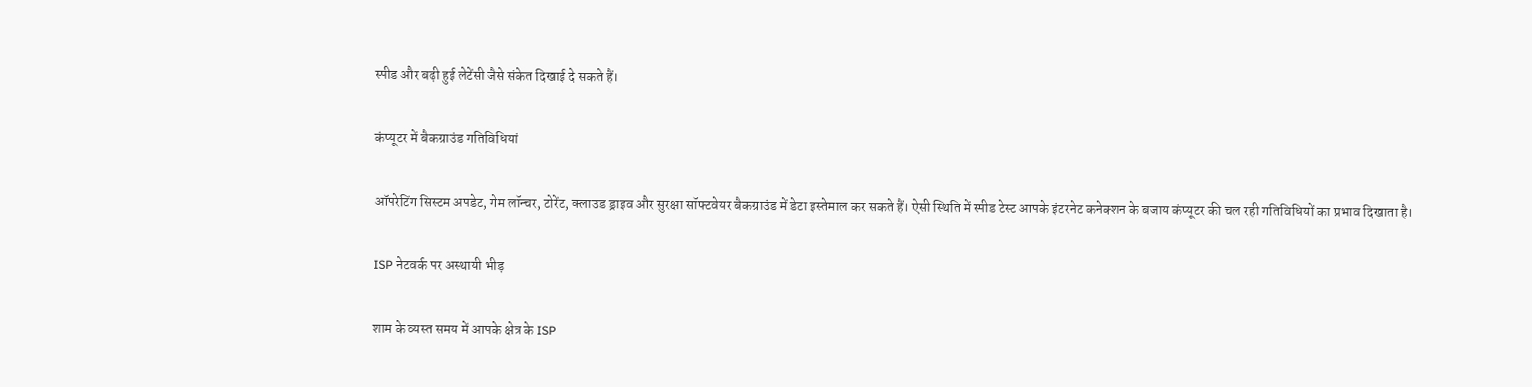स्पीड और बढ़ी हुई लेटेंसी जैसे संकेत दिखाई दे सकते हैं।

कंप्यूटर में बैकग्राउंड गतिविधियां

ऑपरेटिंग सिस्टम अपडेट, गेम लॉन्चर, टोरेंट, क्लाउड ड्राइव और सुरक्षा सॉफ्टवेयर बैकग्राउंड में डेटा इस्तेमाल कर सकते हैं। ऐसी स्थिति में स्पीड टेस्ट आपके इंटरनेट कनेक्शन के बजाय कंप्यूटर की चल रही गतिविधियों का प्रभाव दिखाता है।

ISP नेटवर्क पर अस्थायी भीड़

शाम के व्यस्त समय में आपके क्षेत्र के ISP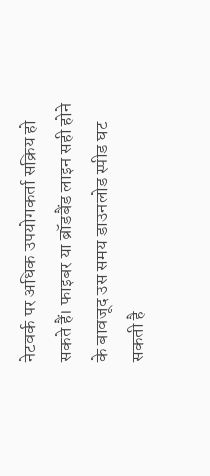नेटवर्क पर अधिक उपयोगकर्ता सक्रिय हो सकते हैं। फाइबर या ब्रॉडबैंड लाइन सही होने के बावजूद उस समय डाउनलोड स्पीड घट सकती है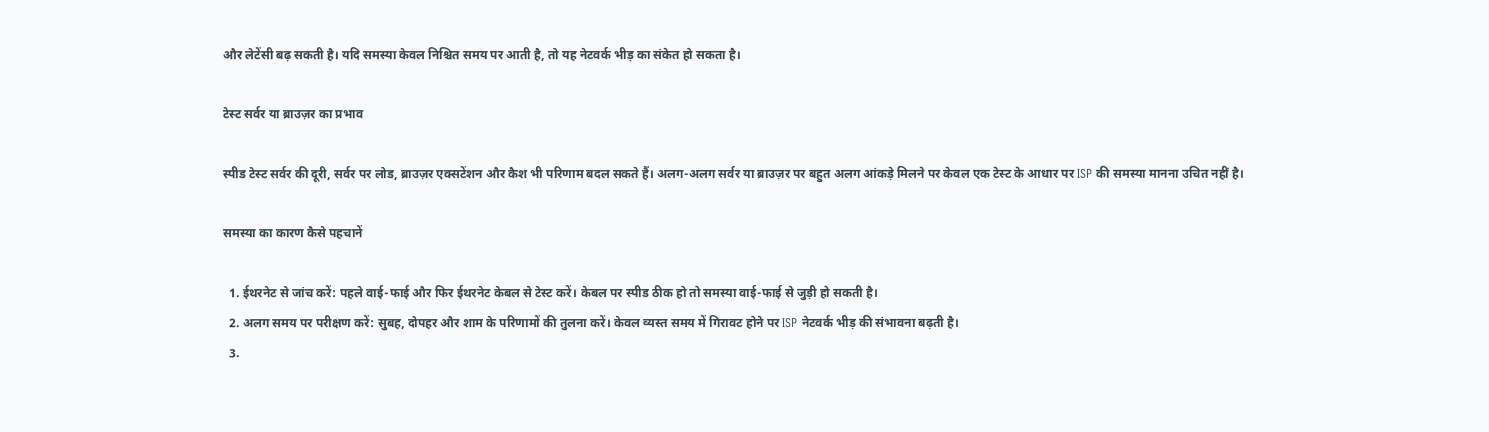और लेटेंसी बढ़ सकती है। यदि समस्या केवल निश्चित समय पर आती है, तो यह नेटवर्क भीड़ का संकेत हो सकता है।

टेस्ट सर्वर या ब्राउज़र का प्रभाव

स्पीड टेस्ट सर्वर की दूरी, सर्वर पर लोड, ब्राउज़र एक्सटेंशन और कैश भी परिणाम बदल सकते हैं। अलग-अलग सर्वर या ब्राउज़र पर बहुत अलग आंकड़े मिलने पर केवल एक टेस्ट के आधार पर ISP की समस्या मानना उचित नहीं है।

समस्या का कारण कैसे पहचानें

  1. ईथरनेट से जांच करें: पहले वाई-फाई और फिर ईथरनेट केबल से टेस्ट करें। केबल पर स्पीड ठीक हो तो समस्या वाई-फाई से जुड़ी हो सकती है।
  2. अलग समय पर परीक्षण करें: सुबह, दोपहर और शाम के परिणामों की तुलना करें। केवल व्यस्त समय में गिरावट होने पर ISP नेटवर्क भीड़ की संभावना बढ़ती है।
  3.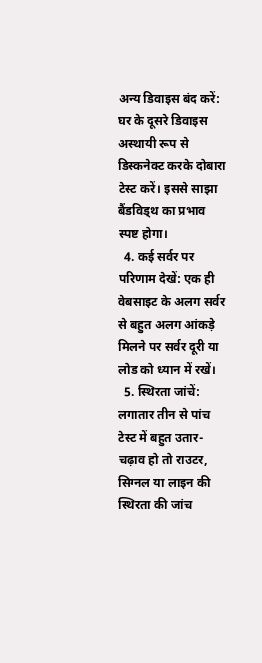अन्य डिवाइस बंद करें: घर के दूसरे डिवाइस अस्थायी रूप से डिस्कनेक्ट करके दोबारा टेस्ट करें। इससे साझा बैंडविड्थ का प्रभाव स्पष्ट होगा।
  4. कई सर्वर पर परिणाम देखें: एक ही वेबसाइट के अलग सर्वर से बहुत अलग आंकड़े मिलने पर सर्वर दूरी या लोड को ध्यान में रखें।
  5. स्थिरता जांचें: लगातार तीन से पांच टेस्ट में बहुत उतार-चढ़ाव हो तो राउटर, सिग्नल या लाइन की स्थिरता की जांच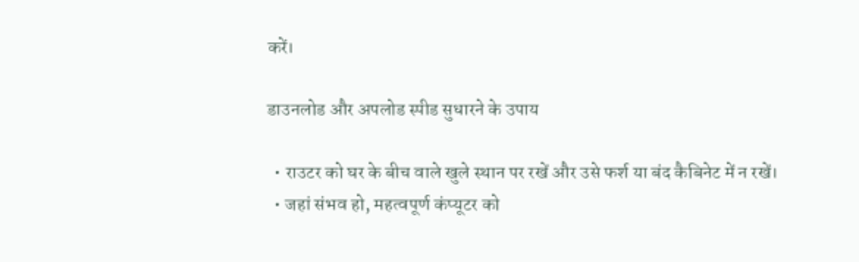करें।

डाउनलोड और अपलोड स्पीड सुधारने के उपाय

  • राउटर को घर के बीच वाले खुले स्थान पर रखें और उसे फर्श या बंद कैबिनेट में न रखें।
  • जहां संभव हो, महत्वपूर्ण कंप्यूटर को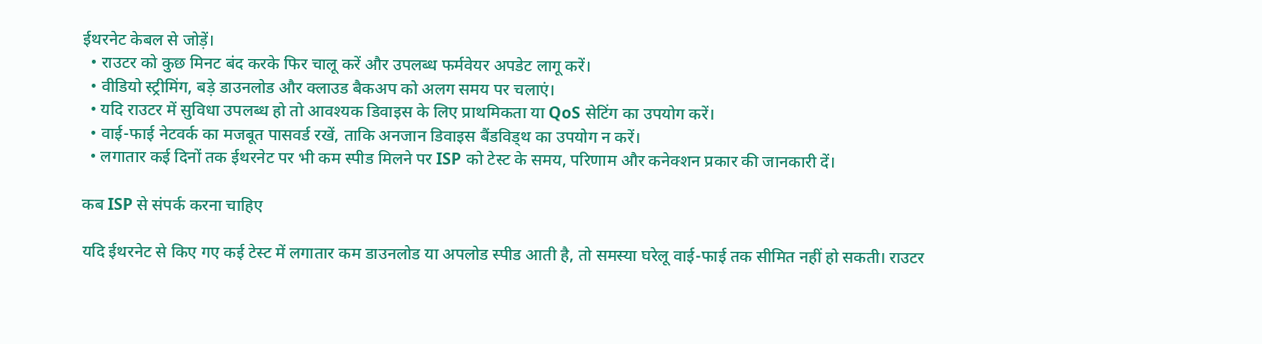ईथरनेट केबल से जोड़ें।
  • राउटर को कुछ मिनट बंद करके फिर चालू करें और उपलब्ध फर्मवेयर अपडेट लागू करें।
  • वीडियो स्ट्रीमिंग, बड़े डाउनलोड और क्लाउड बैकअप को अलग समय पर चलाएं।
  • यदि राउटर में सुविधा उपलब्ध हो तो आवश्यक डिवाइस के लिए प्राथमिकता या QoS सेटिंग का उपयोग करें।
  • वाई-फाई नेटवर्क का मजबूत पासवर्ड रखें, ताकि अनजान डिवाइस बैंडविड्थ का उपयोग न करें।
  • लगातार कई दिनों तक ईथरनेट पर भी कम स्पीड मिलने पर ISP को टेस्ट के समय, परिणाम और कनेक्शन प्रकार की जानकारी दें।

कब ISP से संपर्क करना चाहिए

यदि ईथरनेट से किए गए कई टेस्ट में लगातार कम डाउनलोड या अपलोड स्पीड आती है, तो समस्या घरेलू वाई-फाई तक सीमित नहीं हो सकती। राउटर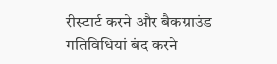रीस्टार्ट करने और बैकग्राउंड गतिविधियां बंद करने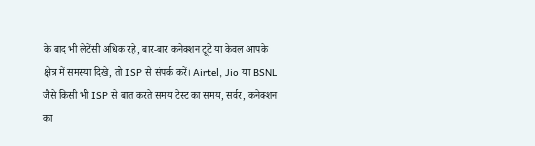के बाद भी लेटेंसी अधिक रहे, बार-बार कनेक्शन टूटे या केवल आपके क्षेत्र में समस्या दिखे, तो ISP से संपर्क करें। Airtel, Jio या BSNL जैसे किसी भी ISP से बात करते समय टेस्ट का समय, सर्वर, कनेक्शन का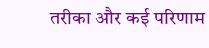तरीका और कई परिणाम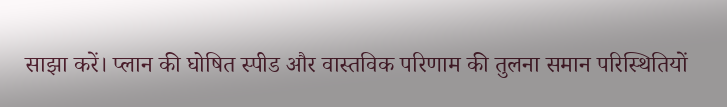साझा करें। प्लान की घोषित स्पीड और वास्तविक परिणाम की तुलना समान परिस्थितियों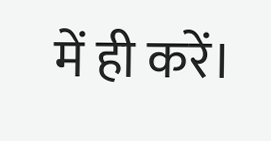में ही करें।